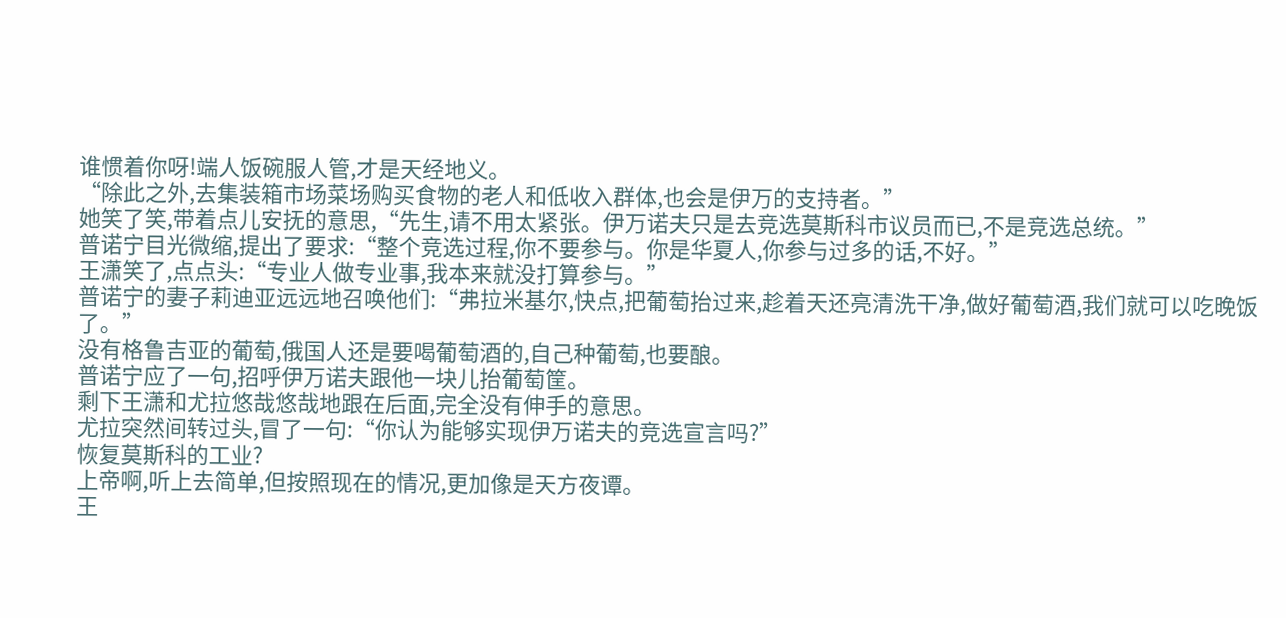谁惯着你呀!端人饭碗服人管,才是天经地义。
“除此之外,去集装箱市场菜场购买食物的老人和低收入群体,也会是伊万的支持者。”
她笑了笑,带着点儿安抚的意思,“先生,请不用太紧张。伊万诺夫只是去竞选莫斯科市议员而已,不是竞选总统。”
普诺宁目光微缩,提出了要求:“整个竞选过程,你不要参与。你是华夏人,你参与过多的话,不好。”
王潇笑了,点点头:“专业人做专业事,我本来就没打算参与。”
普诺宁的妻子莉迪亚远远地召唤他们:“弗拉米基尔,快点,把葡萄抬过来,趁着天还亮清洗干净,做好葡萄酒,我们就可以吃晚饭了。”
没有格鲁吉亚的葡萄,俄国人还是要喝葡萄酒的,自己种葡萄,也要酿。
普诺宁应了一句,招呼伊万诺夫跟他一块儿抬葡萄筐。
剩下王潇和尤拉悠哉悠哉地跟在后面,完全没有伸手的意思。
尤拉突然间转过头,冒了一句:“你认为能够实现伊万诺夫的竞选宣言吗?”
恢复莫斯科的工业?
上帝啊,听上去简单,但按照现在的情况,更加像是天方夜谭。
王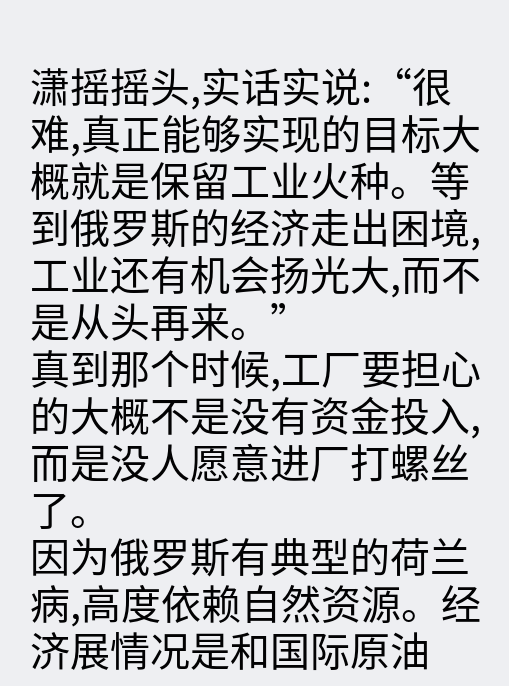潇摇摇头,实话实说:“很难,真正能够实现的目标大概就是保留工业火种。等到俄罗斯的经济走出困境,工业还有机会扬光大,而不是从头再来。”
真到那个时候,工厂要担心的大概不是没有资金投入,而是没人愿意进厂打螺丝了。
因为俄罗斯有典型的荷兰病,高度依赖自然资源。经济展情况是和国际原油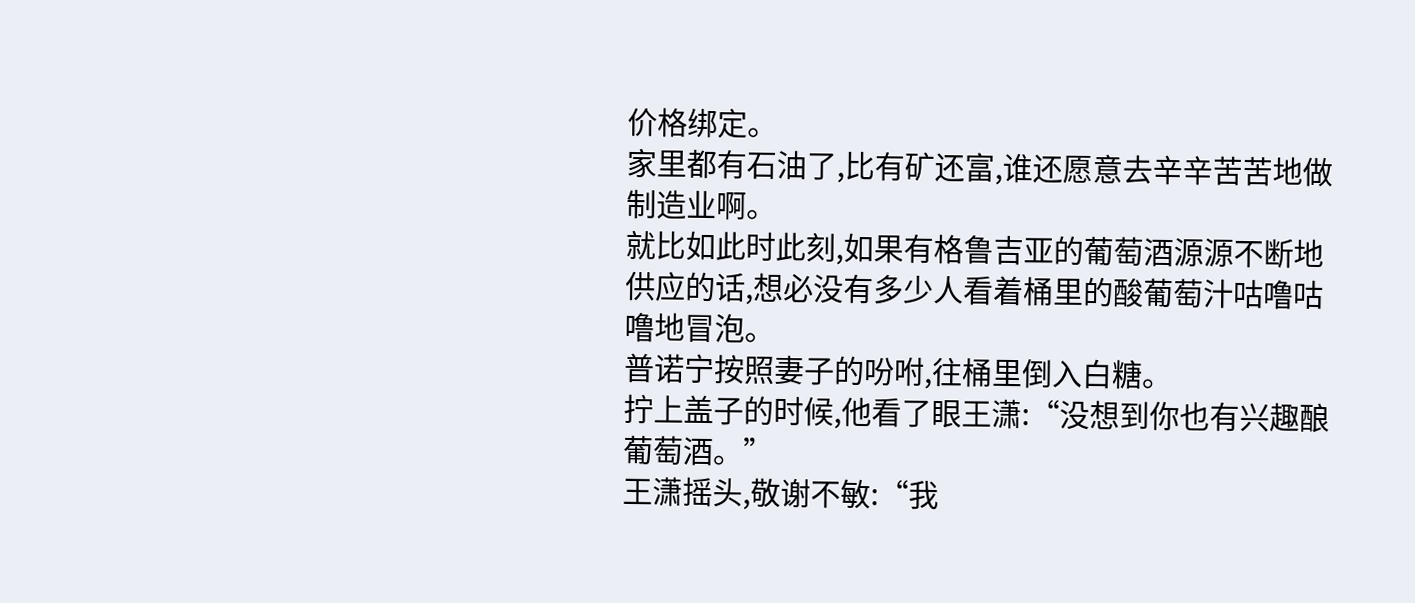价格绑定。
家里都有石油了,比有矿还富,谁还愿意去辛辛苦苦地做制造业啊。
就比如此时此刻,如果有格鲁吉亚的葡萄酒源源不断地供应的话,想必没有多少人看着桶里的酸葡萄汁咕噜咕噜地冒泡。
普诺宁按照妻子的吩咐,往桶里倒入白糖。
拧上盖子的时候,他看了眼王潇:“没想到你也有兴趣酿葡萄酒。”
王潇摇头,敬谢不敏:“我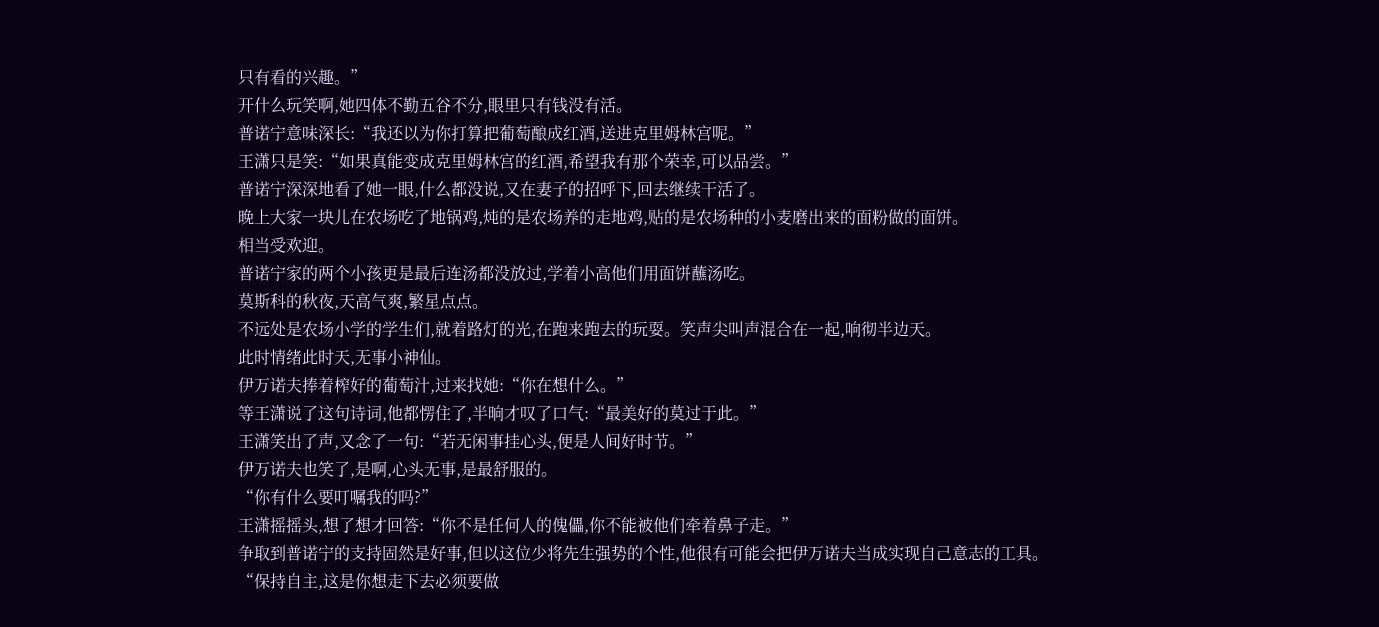只有看的兴趣。”
开什么玩笑啊,她四体不勤五谷不分,眼里只有钱没有活。
普诺宁意味深长:“我还以为你打算把葡萄酿成红酒,送进克里姆林宫呢。”
王潇只是笑:“如果真能变成克里姆林宫的红酒,希望我有那个荣幸,可以品尝。”
普诺宁深深地看了她一眼,什么都没说,又在妻子的招呼下,回去继续干活了。
晚上大家一块儿在农场吃了地锅鸡,炖的是农场养的走地鸡,贴的是农场种的小麦磨出来的面粉做的面饼。
相当受欢迎。
普诺宁家的两个小孩更是最后连汤都没放过,学着小高他们用面饼蘸汤吃。
莫斯科的秋夜,天高气爽,繁星点点。
不远处是农场小学的学生们,就着路灯的光,在跑来跑去的玩耍。笑声尖叫声混合在一起,响彻半边天。
此时情绪此时天,无事小神仙。
伊万诺夫捧着榨好的葡萄汁,过来找她:“你在想什么。”
等王潇说了这句诗词,他都愣住了,半晌才叹了口气:“最美好的莫过于此。”
王潇笑出了声,又念了一句:“若无闲事挂心头,便是人间好时节。”
伊万诺夫也笑了,是啊,心头无事,是最舒服的。
“你有什么要叮嘱我的吗?”
王潇摇摇头,想了想才回答:“你不是任何人的傀儡,你不能被他们牵着鼻子走。”
争取到普诺宁的支持固然是好事,但以这位少将先生强势的个性,他很有可能会把伊万诺夫当成实现自己意志的工具。
“保持自主,这是你想走下去必须要做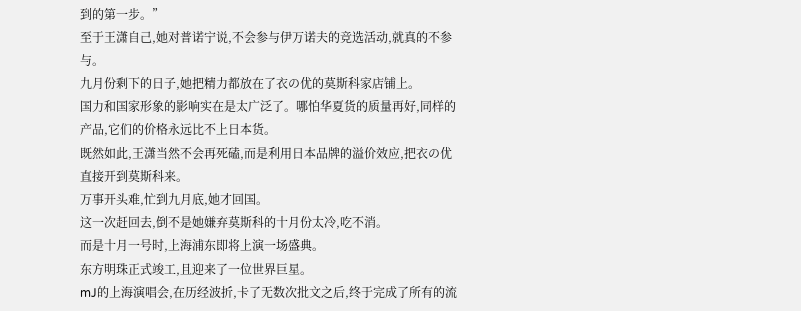到的第一步。”
至于王潇自己,她对普诺宁说,不会参与伊万诺夫的竞选活动,就真的不参与。
九月份剩下的日子,她把精力都放在了衣の优的莫斯科家店铺上。
国力和国家形象的影响实在是太广泛了。哪怕华夏货的质量再好,同样的产品,它们的价格永远比不上日本货。
既然如此,王潇当然不会再死磕,而是利用日本品牌的溢价效应,把衣の优直接开到莫斯科来。
万事开头难,忙到九月底,她才回国。
这一次赶回去,倒不是她嫌弃莫斯科的十月份太冷,吃不消。
而是十月一号时,上海浦东即将上演一场盛典。
东方明珠正式竣工,且迎来了一位世界巨星。
mJ的上海演唱会,在历经波折,卡了无数次批文之后,终于完成了所有的流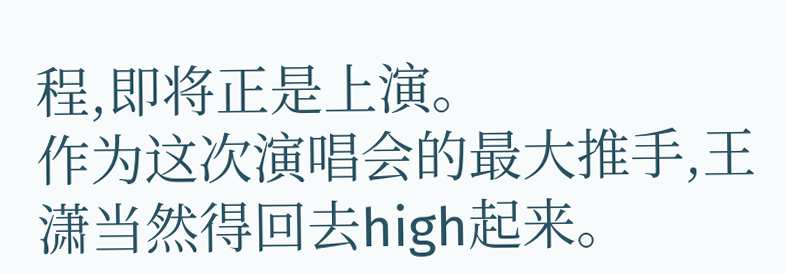程,即将正是上演。
作为这次演唱会的最大推手,王潇当然得回去high起来。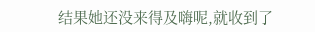结果她还没来得及嗨呢,就收到了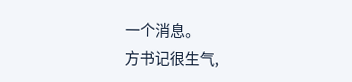一个消息。
方书记很生气,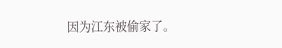因为江东被偷家了。